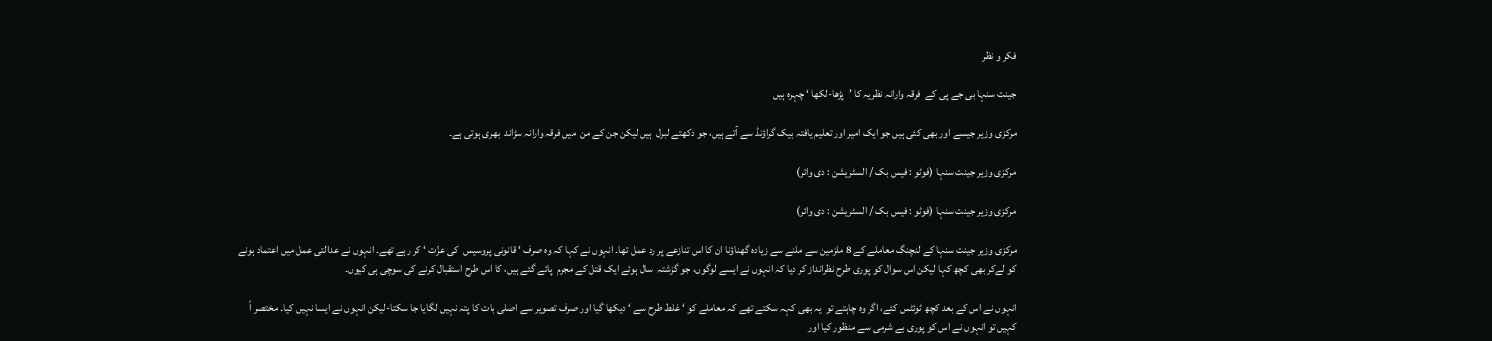فکر و نظر

جینت سنہا بی جے پی کے  فرقہ وارانہ نظریہ کا ’پڑھا-لکھا ‘ چہرہ ہیں

مرکزی وزیر جیسے اور بھی کئی ہیں جو ایک امیر اور تعلیم یافتہ بیک گراؤنڈ سے آتے ہیں، جو دکھتے لبرل  ہیں لیکن جن کے من  میں فرقہ وارانہ سڑاند  بھری ہوتی ہے۔

مرکزی وزیر جینت سنہا (فوٹو : فیس بک / السٹریشن : دی وائر)

مرکزی وزیر جینت سنہا (فوٹو : فیس بک / السٹریشن : دی وائر)

مرکزی وزیر جینت سنہا کے لنچنگ معاملے کے 8 ملزمین سے ملنے سے زیادہ گھناؤنا ان کا اس تنازعے پر رد عمل تھا۔ انہوں نے کہا کہ وہ صرف ‘ قانونی پروسیس  کی عزّت ‘ کر رہے تھے۔ انہوں نے عدالتی عمل میں اعتماد ہونے کو لےکر بھی کچھ کہا لیکن اس سوال کو پوری طرح نظرانداز کر دیا کہ انہوں نے ایسے لوگوں، جو گزشتہ  سال ہوئے ایک قتل کے مجرم  پائے گئے ہیں، کا اس طرح استقبال کرنے کی سوچی ہی کیوں۔

انہوں نے اس کے بعد کچھ ٹوئٹس کئے، اگر وہ چاہتے تو  یہ بھی کہہ سکتے تھے کہ معاملے کو ‘ غلط طرح سے ‘ دیکھا گیا اور صرف تصویر سے اصلی بات کا پتہ نہیں لگایا جا سکتا-لیکن انہوں نے ایسا نہیں کیا۔ مختصر اً کہیں تو انہوں نے اس کو پوری بے شرمی سے منظور کیا اور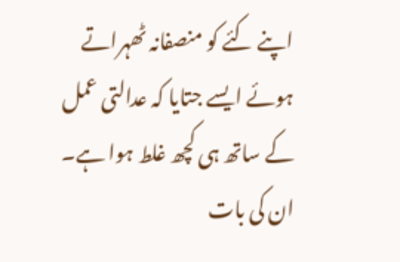اپنے کئے کو منصفانہ ٹھہراتے ہوئے ایسے جتایا کہ عدالتی عمل کے ساتھ ہی کچھ غلط ہوا ہے۔ ان کی بات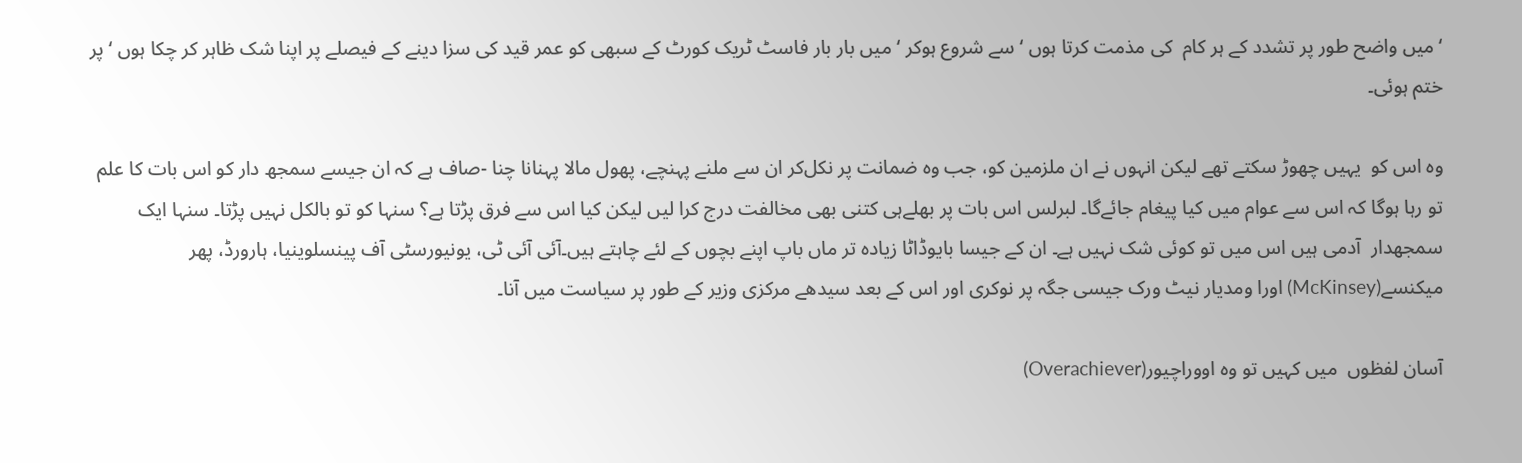‘ میں واضح طور پر تشدد کے ہر کام  کی مذمت کرتا ہوں ‘ سے شروع ہوکر ‘ میں بار بار فاسٹ ٹریک کورٹ کے سبھی کو عمر قید کی سزا دینے کے فیصلے پر اپنا شک ظاہر کر چکا ہوں ‘ پر ختم ہوئی۔

وہ اس کو  یہیں چھوڑ سکتے تھے لیکن انہوں نے ان ملزمین کو، جب وہ ضمانت پر نکل‌کر ان سے ملنے پہنچے، پھول مالا پہنانا چنا -صاف ہے کہ ان جیسے سمجھ دار کو اس بات کا علم تو رہا ہوگا کہ اس سے عوام میں کیا پیغام جائے‌گا۔ لبرلس اس بات پر بھلےہی کتنی بھی مخالفت درج کرا لیں لیکن کیا اس سے فرق پڑتا ہے؟ سنہا کو تو بالکل نہیں پڑتا۔ سنہا ایک سمجھدار  آدمی ہیں اس میں تو کوئی شک نہیں ہے۔ ان کے جیسا بایوڈاٹا زیادہ تر ماں باپ اپنے بچوں کے لئے چاہتے ہیں۔آئی آئی ٹی، یونیورسٹی آف پینسلوینیا، ہارورڈ، پھر میکنسے(McKinsey) اورا ومدیار نیٹ ورک جیسی جگہ پر نوکری اور اس کے بعد سیدھے مرکزی وزیر کے طور پر سیاست میں آنا۔

آسان لفظوں  میں کہیں تو وہ اووراچیور(Overachiever)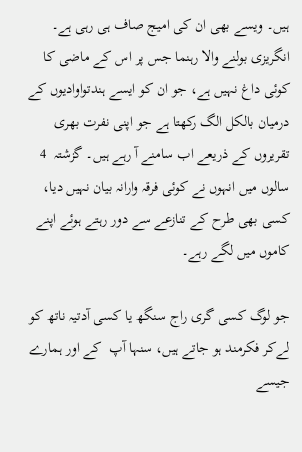ہیں۔ ویسے بھی ان کی امیج صاف ہی رہی ہے۔ انگریزی بولنے والا رہنما جس پر اس کے ماضی کا کوئی داغ نہیں ہے، جو ان کو ایسے ہندتواوادیوں کے درمیان بالکل الگ رکھتا ہے جو اپنی نفرت بھری تقریروں کے ذریعے اب سامنے آ رہے ہیں۔ گزشتہ  4 سالوں میں انہوں نے کوئی فرقہ وارانہ بیان نہیں دیا، کسی بھی طرح کے تنازعے سے دور رہتے ہوئے اپنے کاموں میں لگے رہے۔

جو لوگ کسی گری راج سنگھ یا کسی آدتیہ ناتھ کو لےکر فکرمند ہو جاتے ہیں، سنہا آپ  کے اور ہمارے جیسے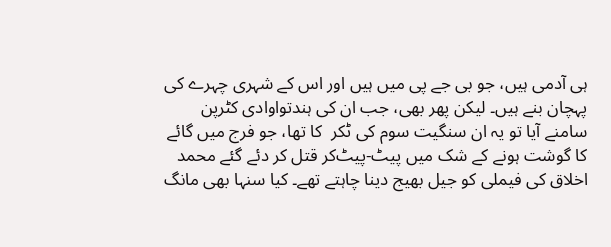ہی آدمی ہیں، جو بی جے پی میں ہیں اور اس کے شہری چہرے کی پہچان بنے ہیں۔ لیکن پھر بھی، جب ان کی ہندتواوادی کٹرپن سامنے آیا تو یہ ان سنگیت سوم کی ٹکر  کا تھا، جو فرج میں گائے کا گوشت ہونے کے شک میں پیٹ-پیٹ‌کر قتل کر دئے گئے محمد  اخلاق کی فیملی کو جیل بھیج دینا چاہتے تھے۔ کیا سنہا بھی مانگ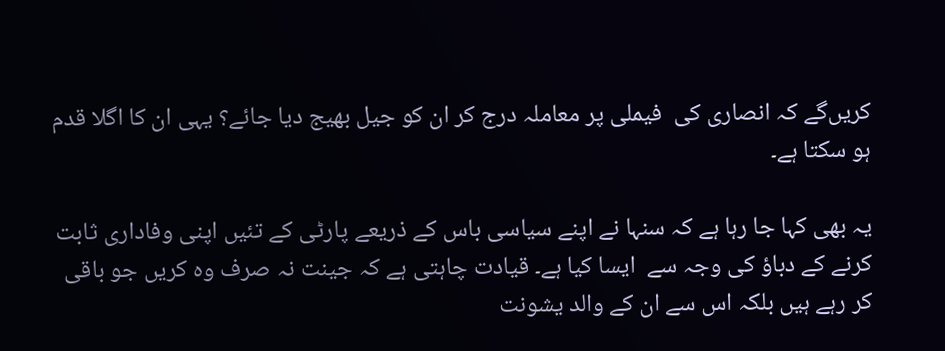کریں‌گے کہ انصاری کی  فیملی پر معاملہ درج کر ان کو جیل بھیج دیا جائے؟ یہی ان کا اگلا قدم ہو سکتا ہے۔

یہ بھی کہا جا رہا ہے کہ سنہا نے اپنے سیاسی باس کے ذریعے پارٹی کے تئیں اپنی وفاداری ثابت کرنے کے دباؤ کی وجہ سے  ایسا کیا ہے۔ قیادت چاہتی ہے کہ جینت نہ صرف وہ کریں جو باقی کر رہے ہیں بلکہ اس سے ان کے والد یشونت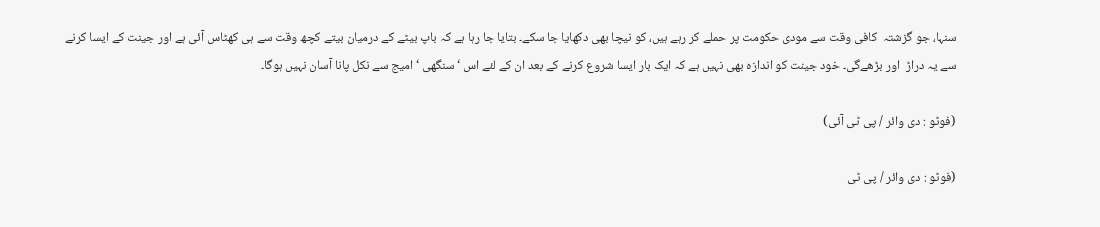سنہا، جو گزشتہ  کافی وقت سے مودی حکومت پر حملے کر رہے ہیں، کو نیچا بھی دکھایا جا سکے۔ بتایا جا رہا ہے کہ باپ بیٹے کے درمیان بیتے کچھ وقت سے ہی کھٹاس آئی ہے اور جینت کے ایسا کرنے سے یہ دراڑ  اور بڑھے‌گی۔ خود جینت کو اندازہ بھی نہیں ہے کہ ایک بار ایسا شروع کرنے کے بعد ان کے لئے اس ‘ سنگھی ‘ امیج سے نکل پانا آسان نہیں ہوگا۔

(فوٹو : دی وائر / پی ٹی آئی)

(فوٹو : دی وائر / پی ٹی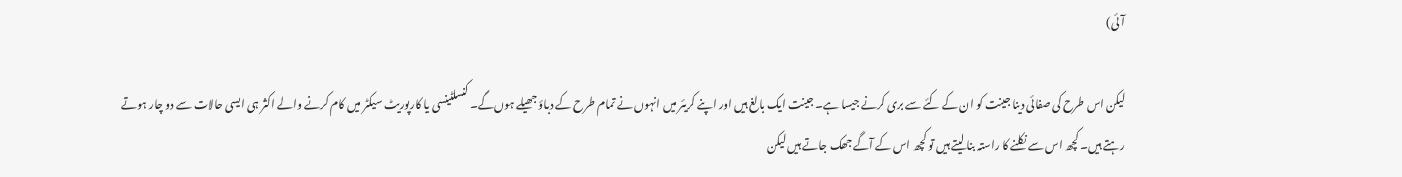آئی)

لیکن اس طرح کی صفائی دینا جینت کو ان کے کئے سے بری کرنے جیسا ہے۔ جینت ایک بالغ ہیں اور اپنے کریئر میں انہوں نے تمام طرح کے دباؤ جھیلے ہوں‌گے۔ کنسلٹینسی یا کارپوریٹ سیکٹر میں کام کرنے والے اکثر ہی ایسی حالات سے دو چار ہوتے رہتے ہیں۔ کچھ اس سے نکلنے کا راستہ بنا لیتے ہیں تو کچھ اس کے آگے جھک جاتے ہیں لیکن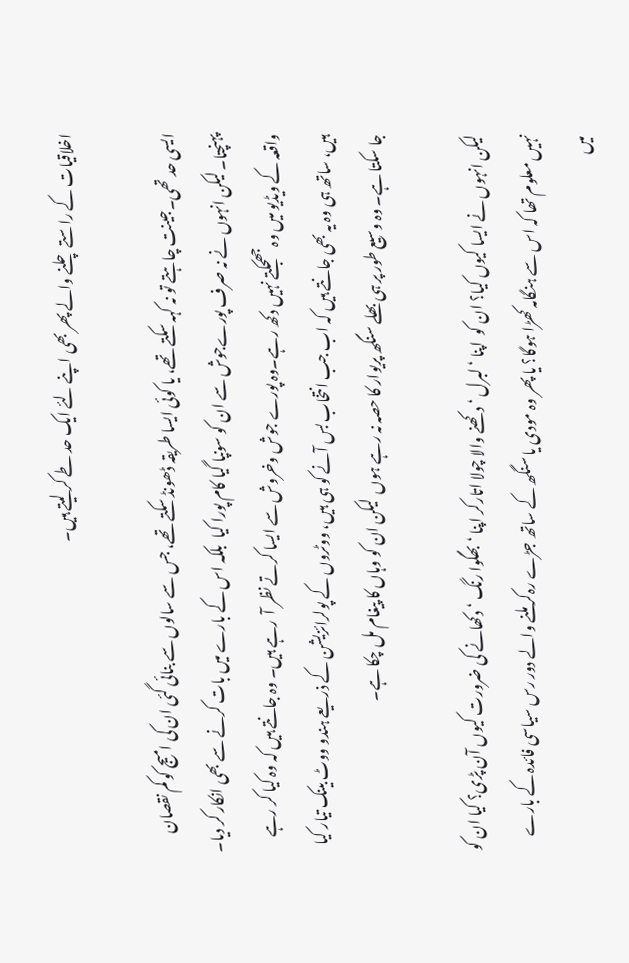اخلاقیات کے راستے چلنے والے پھر بھی اپنے لئے ایک حد طے کر لیتے ہیں۔

ایسی حد تھی۔جینت چاہتے تو نہ کہہ سکتے تھے، یا کوئی ایسا طریقہ ڈھونڈ سکتے تھے، جس سے سالوں سے بنائی گئی ان کی امیج کو کم نقصان پہنچتا۔ لیکن انہوں نے نہ صرف پورےجوش سے ان کو سونپا گیا کام پورا کیا  بلکہ اس کے بارے میں بات کرنے سے بھی انکار کر دیا۔ واقعہ کے ویڈیو میں وہ جھجکتے نہیں دکھ رہے۔وہ پورے جوش وخروش سے ایسا کرتے نظر آ  رہے ہیں۔ وہ جانتے ہیں کہ وہ کیا کر رہے ہیں، ساتھ ہی وہ یہ بھی جانتے ہیں کہ اب جب انتخاب بس آنے کو ہی ہیں، ووٹروں کے پولرائزیشن کے ذریعے ہندو ووٹ بینک تیار کیا جا سکتا ہے۔ وہ وسیع طور پر ہی بھلے سنگھ پریوار کا حصہ نہ رہے ہوں  لیکن ان کو وہاں کا پیغام مل چکا ہے۔

لیکن انہوں نے ایسا کیوں کیا؟ ان کو  اپنا ‘ لبرل ‘ دکھنے والا چولا اتار‌کر اپنا ‘ بھگوا رنگ ‘ دکھانے کی ضرورت کیوں آن پڑی؟ کیا ان کو نہیں معلوم تھا کہ اس سے ہنگامہ کھڑا ہوگا؟ یا پھر وہ مودی یا سنگھ کے ساتھ جڑے رہ‌کر ملنے والے دور رس سیاسی فائدہ کے بارے میں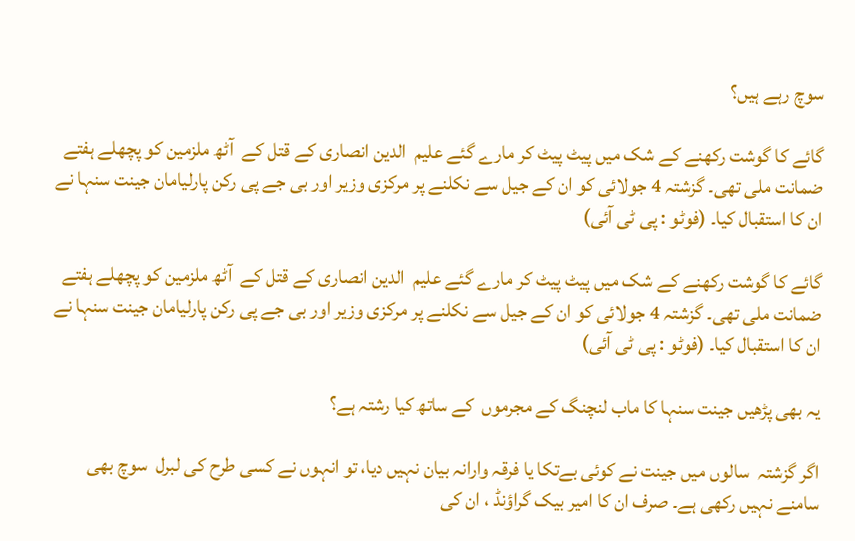سوچ رہے ہیں؟

گائے کا گوشت رکھنے کے شک میں پیٹ پیٹ کر مارے گئے علیم  الدین انصاری کے قتل کے  آٹھ ملزمین کو پچھلے ہفتے ضمانت ملی تھی۔ گزشتہ 4 جولائی کو ان کے جیل سے نکلنے پر مرکزی وزیر اور بی جے پی رکن پارلیامان جینت سنہا نے ان کا استقبال کیا۔ (فوٹو : پی ٹی آئی)

گائے کا گوشت رکھنے کے شک میں پیٹ پیٹ کر مارے گئے علیم  الدین انصاری کے قتل کے  آٹھ ملزمین کو پچھلے ہفتے ضمانت ملی تھی۔ گزشتہ 4 جولائی کو ان کے جیل سے نکلنے پر مرکزی وزیر اور بی جے پی رکن پارلیامان جینت سنہا نے ان کا استقبال کیا۔ (فوٹو : پی ٹی آئی)

یہ بھی پڑھیں جینت سنہا کا ماب لنچنگ کے مجرموں  کے ساتھ کیا رشتہ ہے؟

اگر گزشتہ  سالوں میں جینت نے کوئی بےتکا یا فرقہ وارانہ بیان نہیں دیا، تو انہوں نے کسی طرح کی لبرل  سوچ بھی سامنے نہیں رکھی ہے۔ صرف ان کا امیر بیک گراؤنڈ ، ان کی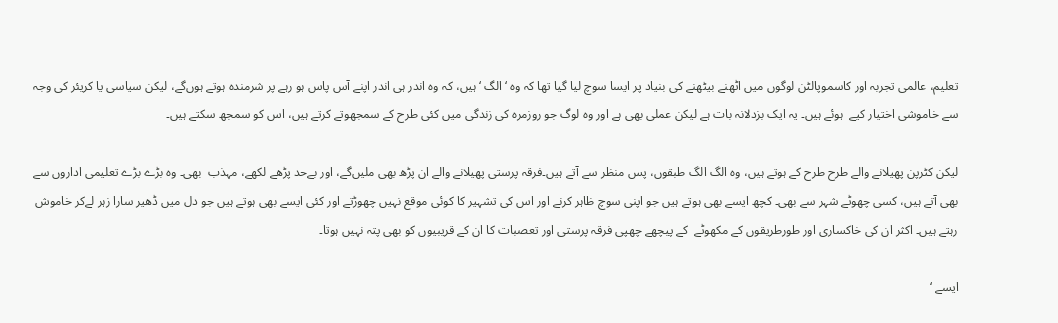تعلیم، عالمی تجربہ اور کاسموپالٹن لوگوں میں اٹھنے بیٹھنے کی بنیاد پر ایسا سوچ لیا گیا تھا کہ وہ ‘ الگ ‘ ہیں، کہ وہ اندر ہی اندر اپنے آس پاس ہو رہے پر شرمندہ ہوتے ہوں‌گے، لیکن سیاسی یا کریئر کی وجہ سے خاموشی اختیار کیے  ہوئے ہیں۔ یہ ایک بزدلانہ بات ہے لیکن عملی بھی ہے اور وہ لوگ جو روزمرہ کی زندگی میں کئی طرح کے سمجھوتے کرتے ہیں، اس کو سمجھ سکتے ہیں۔

لیکن کٹرپن پھیلانے والے طرح طرح کے ہوتے ہیں، وہ الگ الگ طبقوں، پس منظر سے آتے ہیں۔فرقہ پرستی پھیلانے والے ان پڑھ بھی ملیں‌گے، اور بےحد پڑھے لکھے، مہذب  بھی۔ وہ بڑے بڑے تعلیمی اداروں سے بھی آتے ہیں، کسی چھوٹے شہر سے بھی۔ کچھ ایسے بھی ہوتے ہیں جو اپنی سوچ ظاہر کرنے اور اس کی تشہیر کا کوئی موقع نہیں چھوڑتے اور کئی ایسے بھی ہوتے ہیں جو دل میں ڈھیر سارا زہر لےکر خاموش رہتے ہیں۔ اکثر ان کی خاکساری اور طورطریقوں کے مکھوٹے  کے پیچھے چھپی فرقہ پرستی اور تعصبات کا ان کے قریبیوں کو بھی پتہ نہیں ہوتا۔

ایسے ‘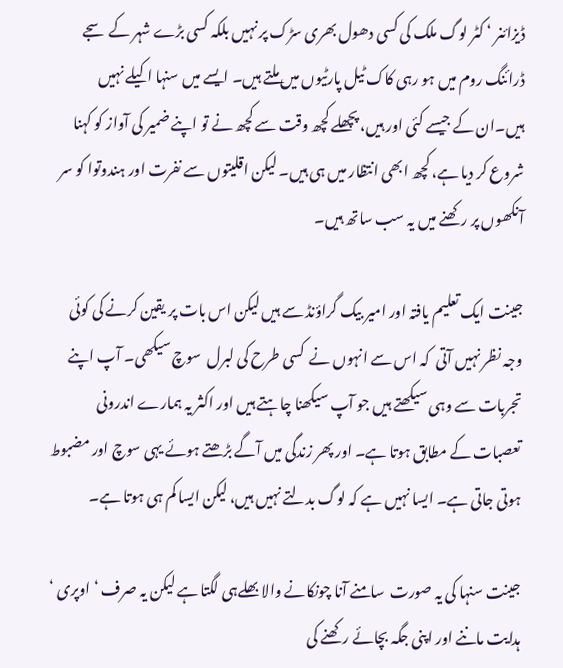ڈیزائنر ‘ کٹر لوگ ملک کی کسی دھول بھری سڑک پر نہیں بلکہ کسی بڑے شہر کے سجے ڈرائنگ روم میں ہو رہی کاک ٹیل پارٹیوں میں ملتے ہیں۔ ایسے میں سنہا اکیلے نہیں ہیں۔ان کے جیسے کئی اور ہیں، پچھلے کچھ وقت سے کچھ نے تو اپنے ضمیر کی آواز کو کہنا شروع کر دیا ہے، کچھ ابھی انتظار میں ہی ہیں۔ لیکن اقلیتوں سے نفرت اور ہندوتوا کو سر آنکھوں پر رکھنے میں یہ سب ساتھ ہیں۔

جینت ایک تعلیم یافتہ اور امیر بیک گراؤنڈ سے ہیں لیکن اس بات پر یقین کرنے کی کوئی وجہ نظر نہیں آتی  کہ اس سے انہوں نے  کسی طرح کی لبرل  سوچ سیکھی۔ آپ اپنے تجربات سے وہی سیکھتے ہیں جو آپ سیکھنا چاہتے ہیں اور اکثر یہ ہمارے اندرونی تعصبات کے مطابق ہوتا ہے۔ اور پھر زندگی میں آگے بڑھتے ہوئے یہی سوچ اور مضبوط ہوتی جاتی ہے۔ ایسا نہیں ہے کہ لوگ بدلتے نہیں ہیں، لیکن ایسا کم ہی ہوتا ہے۔

جینت سنہا کی یہ صورت  سامنے آنا چونکانے والا بھلےہی لگتا ہے لیکن یہ صرف ‘ اوپری ‘ ہدایت ماننے اور اپنی جگہ بچائے رکھنے کی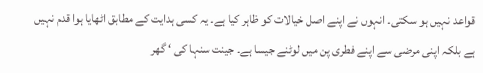قواعد نہیں ہو سکتی۔ انہوں نے اپنے اصل خیالات کو ظاہر کیا ہے۔ یہ کسی ہدایت کے مطابق اٹھایا ہوا قدم نہیں ہے بلکہ اپنی مرضی سے اپنے فطری پن میں لوٹنے جیسا ہے۔ جینت سنہا کی ‘ گھر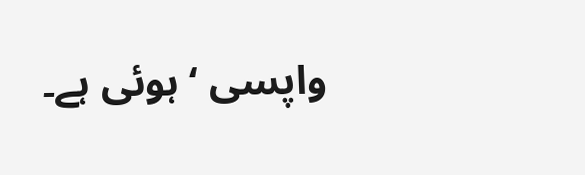واپسی ‘ ہوئی ہے۔